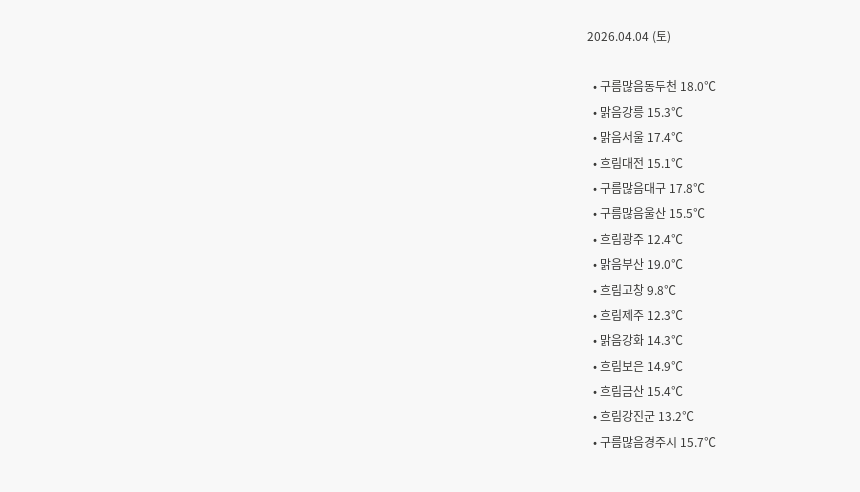2026.04.04 (토)

  • 구름많음동두천 18.0℃
  • 맑음강릉 15.3℃
  • 맑음서울 17.4℃
  • 흐림대전 15.1℃
  • 구름많음대구 17.8℃
  • 구름많음울산 15.5℃
  • 흐림광주 12.4℃
  • 맑음부산 19.0℃
  • 흐림고창 9.8℃
  • 흐림제주 12.3℃
  • 맑음강화 14.3℃
  • 흐림보은 14.9℃
  • 흐림금산 15.4℃
  • 흐림강진군 13.2℃
  • 구름많음경주시 15.7℃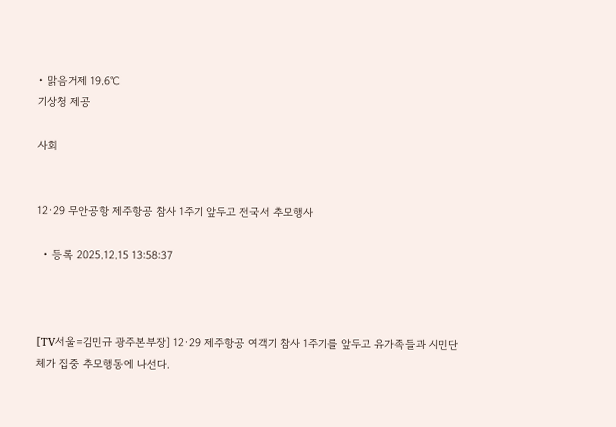• 맑음거제 19.6℃
기상청 제공

사회


12·29 무안공항 제주항공 참사 1주기 앞두고 전국서 추모행사

  • 등록 2025.12.15 13:58:37



[TV서울=김민규 광주본부장] 12·29 제주항공 여객기 참사 1주기를 앞두고 유가족들과 시민단체가 집중 추모행동에 나선다.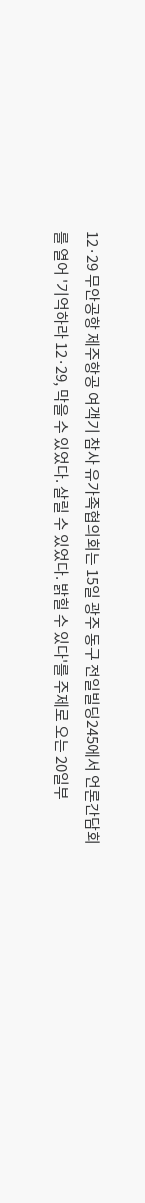12·29 무안공항 제주항공 여객기 참사 유가족협의회는 15일 광주 동구 전일빌딩245에서 언론간담회를 열어 '기억하라 12·29, 막을 수 있었다. 살릴 수 있었다. 밝힐 수 있다'를 주제로 오는 20일부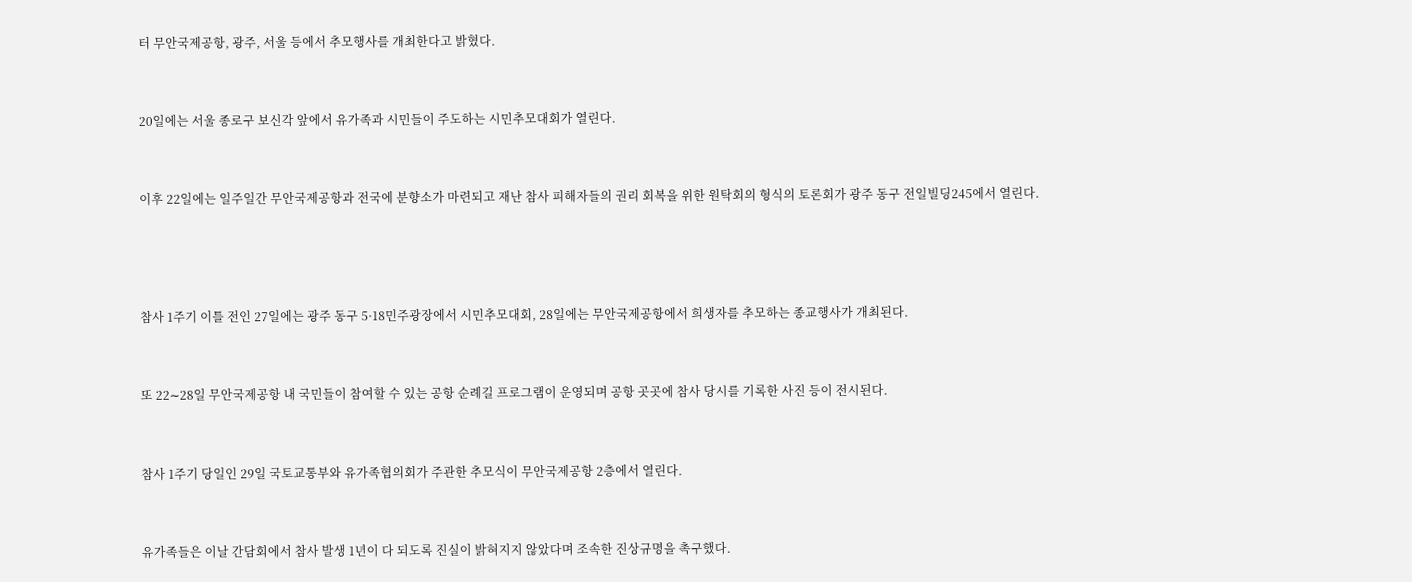터 무안국제공항, 광주, 서울 등에서 추모행사를 개최한다고 밝혔다.



20일에는 서울 종로구 보신각 앞에서 유가족과 시민들이 주도하는 시민추모대회가 열린다.



이후 22일에는 일주일간 무안국제공항과 전국에 분향소가 마련되고 재난 참사 피해자들의 권리 회복을 위한 원탁회의 형식의 토론회가 광주 동구 전일빌딩245에서 열린다.





참사 1주기 이틀 전인 27일에는 광주 동구 5·18민주광장에서 시민추모대회, 28일에는 무안국제공항에서 희생자를 추모하는 종교행사가 개최된다.



또 22∼28일 무안국제공항 내 국민들이 참여할 수 있는 공항 순례길 프로그램이 운영되며 공항 곳곳에 참사 당시를 기록한 사진 등이 전시된다.



참사 1주기 당일인 29일 국토교통부와 유가족협의회가 주관한 추모식이 무안국제공항 2층에서 열린다.



유가족들은 이날 간담회에서 참사 발생 1년이 다 되도록 진실이 밝혀지지 않았다며 조속한 진상규명을 촉구했다.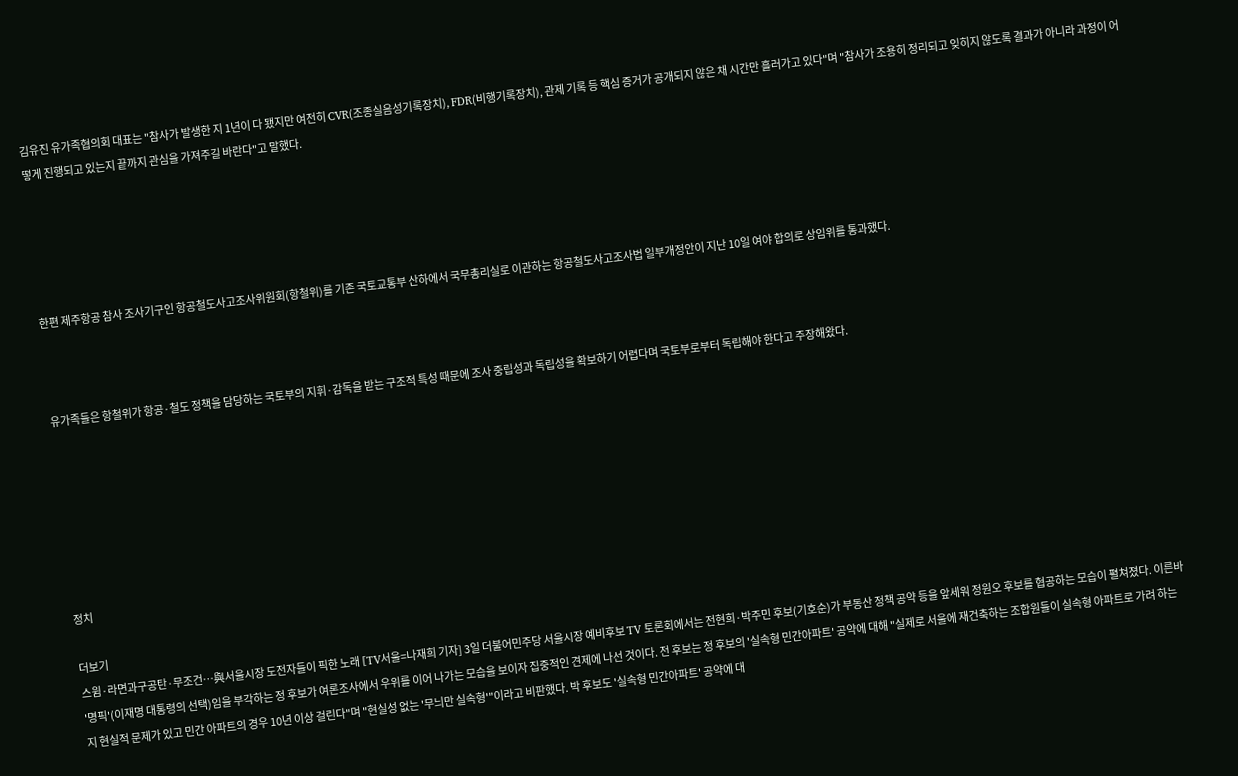김유진 유가족협의회 대표는 "참사가 발생한 지 1년이 다 됐지만 여전히 CVR(조종실음성기록장치), FDR(비행기록장치), 관제 기록 등 핵심 증거가 공개되지 않은 채 시간만 흘러가고 있다"며 "참사가 조용히 정리되고 잊히지 않도록 결과가 아니라 과정이 어떻게 진행되고 있는지 끝까지 관심을 가져주길 바란다"고 말했다.





한편 제주항공 참사 조사기구인 항공철도사고조사위원회(항철위)를 기존 국토교통부 산하에서 국무총리실로 이관하는 항공철도사고조사법 일부개정안이 지난 10일 여야 합의로 상임위를 통과했다.



유가족들은 항철위가 항공·철도 정책을 담당하는 국토부의 지휘·감독을 받는 구조적 특성 때문에 조사 중립성과 독립성을 확보하기 어렵다며 국토부로부터 독립해야 한다고 주장해왔다.







정치

더보기
스윔·라면과구공탄·무조건…與서울시장 도전자들이 픽한 노래 [TV서울=나재희 기자] 3일 더불어민주당 서울시장 예비후보 TV 토론회에서는 전현희·박주민 후보(기호순)가 부동산 정책 공약 등을 앞세워 정원오 후보를 협공하는 모습이 펼쳐졌다. 이른바 '명픽'(이재명 대통령의 선택)임을 부각하는 정 후보가 여론조사에서 우위를 이어 나가는 모습을 보이자 집중적인 견제에 나선 것이다. 전 후보는 정 후보의 '실속형 민간아파트' 공약에 대해 "실제로 서울에 재건축하는 조합원들이 실속형 아파트로 가려 하는지 현실적 문제가 있고 민간 아파트의 경우 10년 이상 걸린다"며 "현실성 없는 '무늬만 실속형'"이라고 비판했다. 박 후보도 '실속형 민간아파트' 공약에 대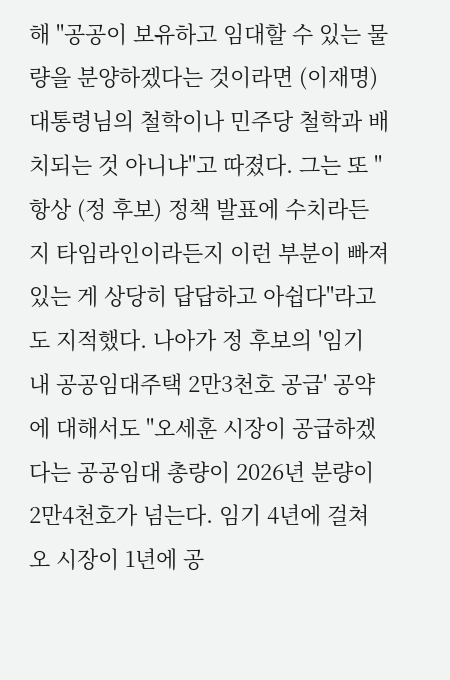해 "공공이 보유하고 임대할 수 있는 물량을 분양하겠다는 것이라면 (이재명) 대통령님의 철학이나 민주당 철학과 배치되는 것 아니냐"고 따졌다. 그는 또 "항상 (정 후보) 정책 발표에 수치라든지 타임라인이라든지 이런 부분이 빠져 있는 게 상당히 답답하고 아쉽다"라고도 지적했다. 나아가 정 후보의 '임기 내 공공임대주택 2만3천호 공급' 공약에 대해서도 "오세훈 시장이 공급하겠다는 공공임대 총량이 2026년 분량이 2만4천호가 넘는다. 임기 4년에 걸쳐 오 시장이 1년에 공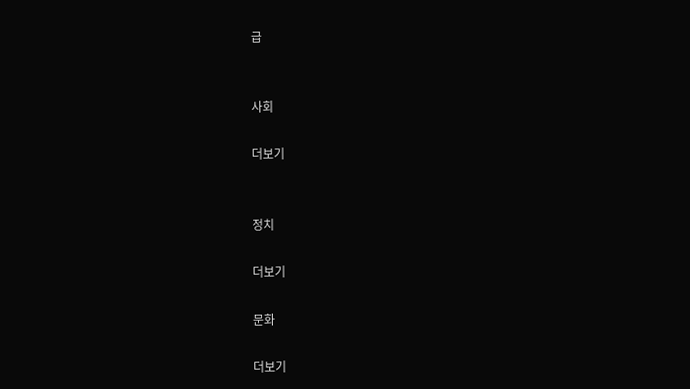급


사회

더보기


정치

더보기

문화

더보기